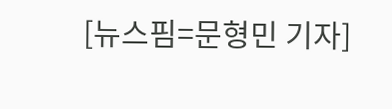[뉴스핌=문형민 기자]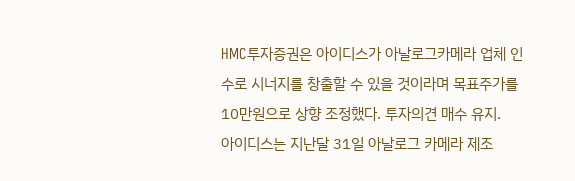HMC투자증권은 아이디스가 아날로그카메라 업체 인수로 시너지를 창출할 수 있을 것이라며 목표주가를 10만원으로 상향 조정했다. 투자의견 매수 유지.
아이디스는 지난달 31일 아날로그 카메라 제조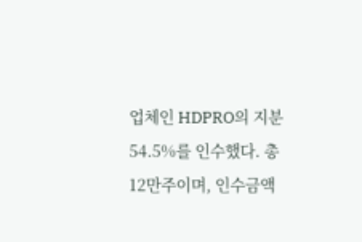업체인 HDPRO의 지분 54.5%를 인수했다. 총 12만주이며, 인수금액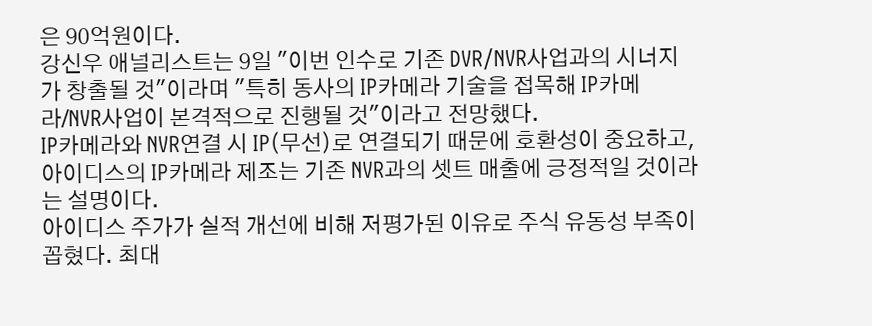은 90억원이다.
강신우 애널리스트는 9일 "이번 인수로 기존 DVR/NVR사업과의 시너지가 창출될 것"이라며 "특히 동사의 IP카메라 기술을 접목해 IP카메라/NVR사업이 본격적으로 진행될 것"이라고 전망했다.
IP카메라와 NVR연결 시 IP(무선)로 연결되기 때문에 호환성이 중요하고, 아이디스의 IP카메라 제조는 기존 NVR과의 셋트 매출에 긍정적일 것이라는 설명이다.
아이디스 주가가 실적 개선에 비해 저평가된 이유로 주식 유동성 부족이 꼽혔다. 최대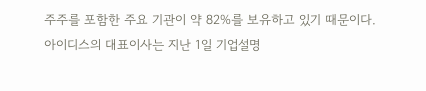주주를 포함한 주요 기관이 약 82%를 보유하고 있기 때문이다.
아이디스의 대표이사는 지난 1일 기업설명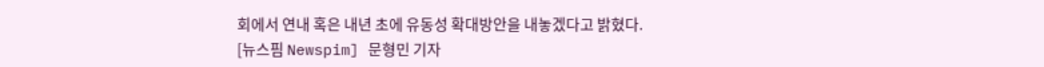회에서 연내 혹은 내년 초에 유동성 확대방안을 내놓겠다고 밝혔다.
[뉴스핌 Newspim] 문형민 기자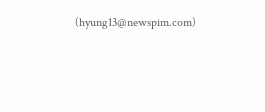(hyung13@newspim.com)